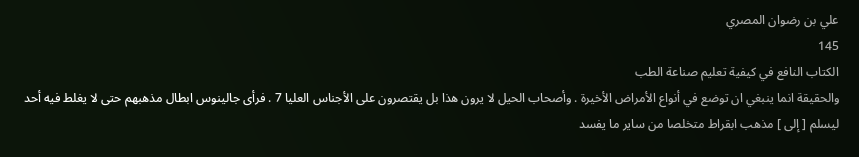علي بن رضوان المصري
145
الكتاب النافع في كيفية تعليم صناعة الطب
والحقيقة انما ينبغي ان توضع في أنواع الأمراض الأخيرة . وأصحاب الحيل لا يرون هذا بل يقتصرون على الأجناس العليا 7 . فرأى جالينوس ابطال مذهبهم حتى لا يغلط فيه أحد ليسلم [ إلى ] مذهب ابقراط متخلصا من ساير ما يفسد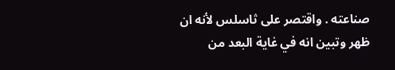صناعته . واقتصر على ثاسلس لأنه ان ظهر وتبين انه في غاية البعد من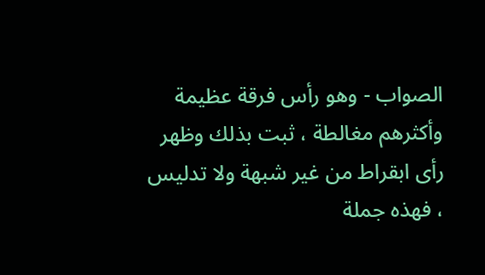الصواب - وهو رأس فرقة عظيمة وأكثرهم مغالطة ، ثبت بذلك وظهر رأى ابقراط من غير شبهة ولا تدليس ، فهذه جملة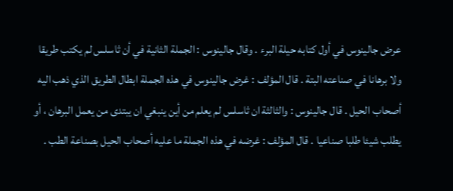عرض جالينوس في أول كتابه حيلة البرء . وقال جالينوس : الجملة الثانية في أن ثاسلس لم يكتب طريقا ولا برهانا في صناعته البتة . قال المؤلف : غرض جالينوس في هذه الجملة ابطال الطريق الذي ذهب اليه أصحاب الحيل . قال جالينوس : والثالثة ان ثاسلس لم يعلم من أين ينبغي ان يبتدى من يعمل البرهان ، أو يطلب شيئا طلبا صناعيا . قال المؤلف : غرضه في هذه الجملة ما عليه أصحاب الحيل بصناعة الطب .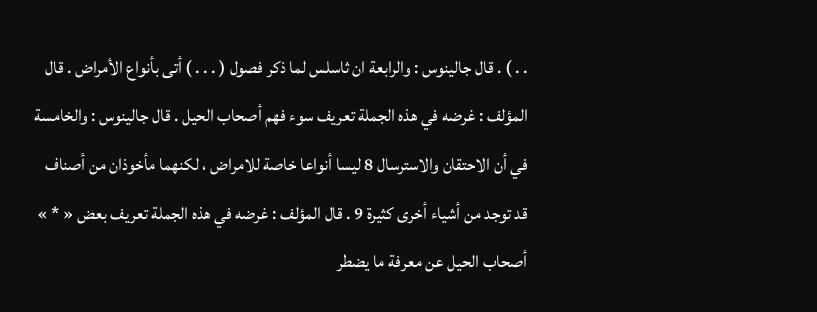. . ) . قال جالينوس : والرابعة ان ثاسلس لما ذكر فصول ( . . . ) أتى بأنواع الأمراض . قال المؤلف : غرضه في هذه الجملة تعريف سوء فهم أصحاب الحيل . قال جالينوس : والخامسة في أن الاحتقان والاسترسال 8 ليسا أنواعا خاصة للامراض ، لكنهما مأخوذان من أصناف قد توجد من أشياء أخرى كثيرة 9 . قال المؤلف : غرضه في هذه الجملة تعريف بعض « * » أصحاب الحيل عن معرفة ما يضطر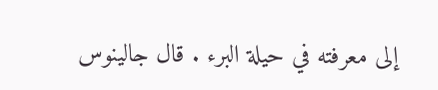إلى معرفته في حيلة البرء . قال جالينوس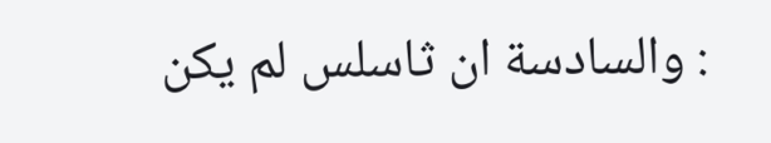: والسادسة ان ثاسلس لم يكن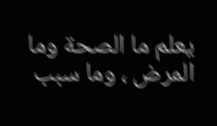يعلم ما الصحة وما المرض ، وما سبب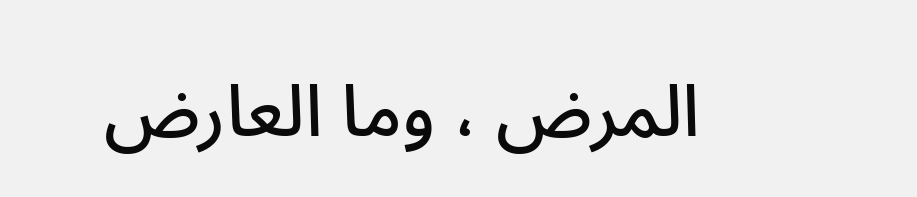المرض ، وما العارض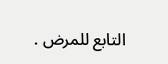التابع للمرض .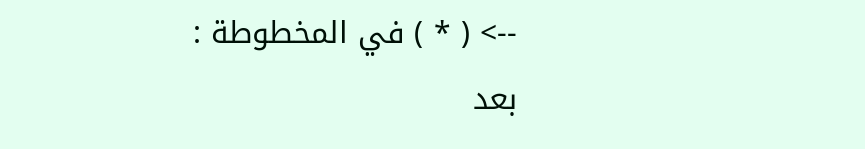--> ( * ) في المخطوطة : بعد